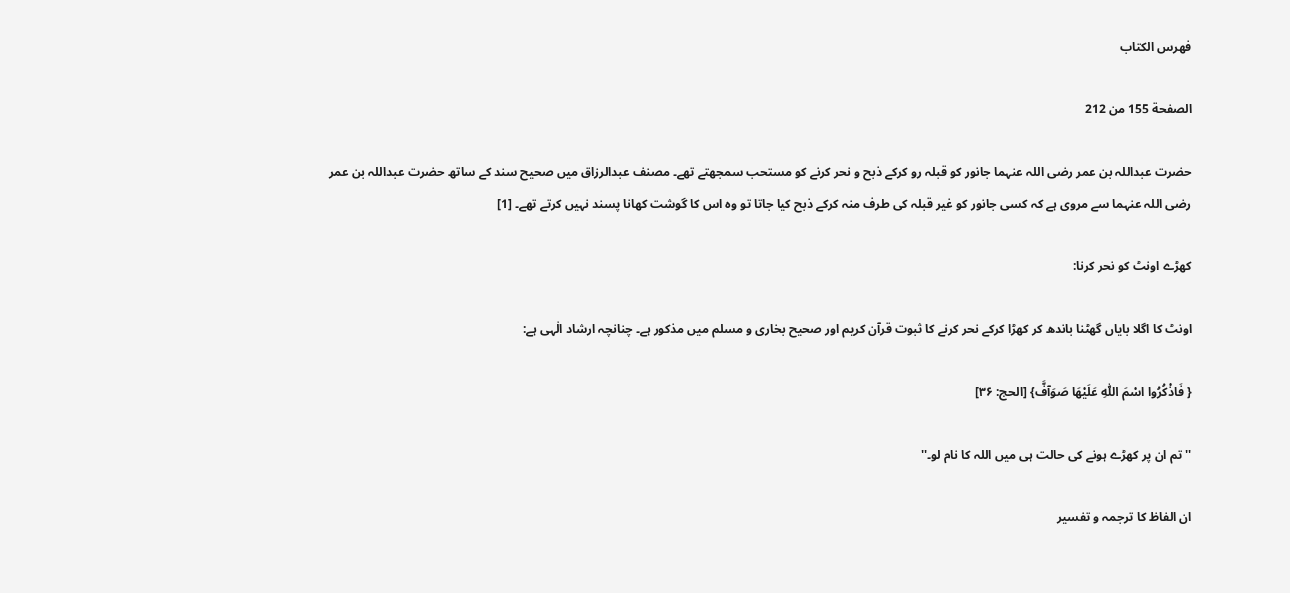فهرس الكتاب

الصفحة 155 من 212

حضرت عبداللہ بن عمر رضی اللہ عنہما جانور کو قبلہ رو کرکے ذبح و نحر کرنے کو مستحب سمجھتے تھے۔ مصنف عبدالرزاق میں صحیح سند کے ساتھ حضرت عبداللہ بن عمر رضی اللہ عنہما سے مروی ہے کہ کسی جانور کو غیر قبلہ کی طرف منہ کرکے ذبح کیا جاتا تو وہ اس کا گوشت کھانا پسند نہیں کرتے تھے۔ [1]

کھڑے اونٹ کو نحر کرنا:

اونٹ کا اگلا بایاں گھٹنا باندھ کر کھڑا کرکے نحر کرنے کا ثبوت قرآن کریم اور صحیح بخاری و مسلم میں مذکور ہے۔ چنانچہ ارشاد الٰہی ہے:

{ فَاذْکُرُوا اسْمَ اللّٰہِ عَلَیْھَا صَوَآفَّ} [الحج: ۳۶]

''تم ان پر کھڑے ہونے کی حالت ہی میں اللہ کا نام لو۔''

ان الفاظ کا ترجمہ و تفسیر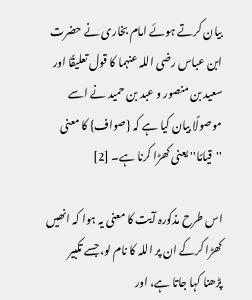بیان کرتے ہوئے امام بخاری نے حضرت ابن عباس رضی اللہ عنہما کا قول تعلیقًا اور سعید بن منصور و عبد بن حمید نے اسے موصولًا بیان کیا ہے کہ {صواف} کا معنی ''قیامًا'' یعنی کھڑا کرنا ہے۔ [2]

اس طرح مذکورہ آیت کا معنی یہ ہوا کہ انھیں کھڑا کرکے ان پر اللہ کا نام لو، جسے تکبیر پڑھنا کہا جاتا ہے، اور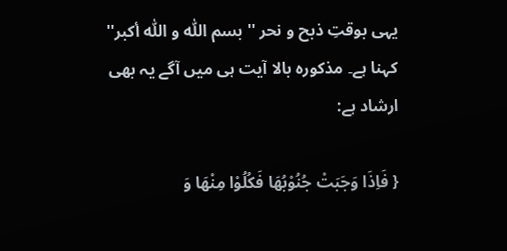یہی بوقتِ ذبح و نحر ''بسم اللّٰہ و اللّٰہ أکبر'' کہنا ہے۔ مذکورہ بالا آیت ہی میں آگے یہ بھی ارشاد ہے:

{ فَاِذَا وَجَبَتْ جُنُوْبُھَا فَکُلُوْا مِنْھَا وَ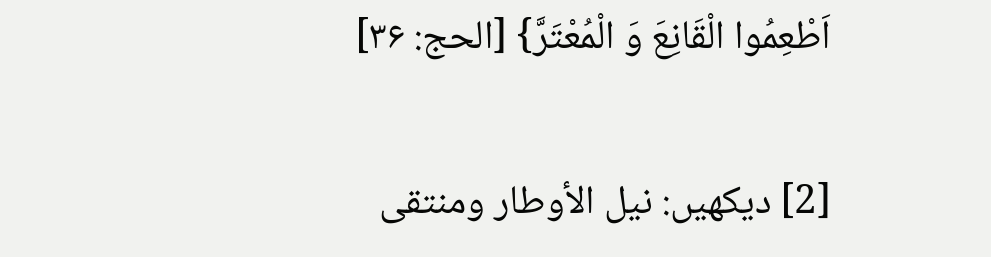اَطْعِمُوا الْقَانِعَ وَ الْمُعْتَرَّ} [الحج: ۳۶]

[2] دیکھیں: نیل الأوطار ومنتقی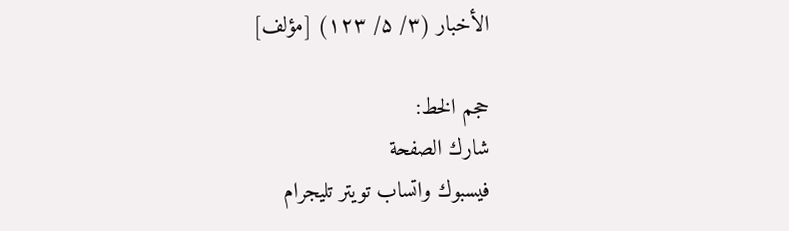الأخبار (۳/ ۵/ ۱۲۳) [مؤلف]

حجم الخط:
شارك الصفحة
فيسبوك واتساب تويتر تليجرام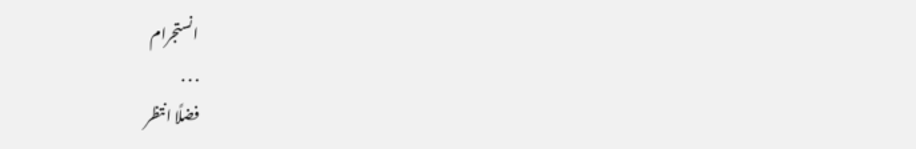انستجرام
. . .
فضلًا انتظر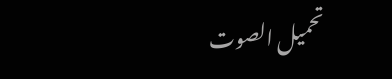تحميل الصوت